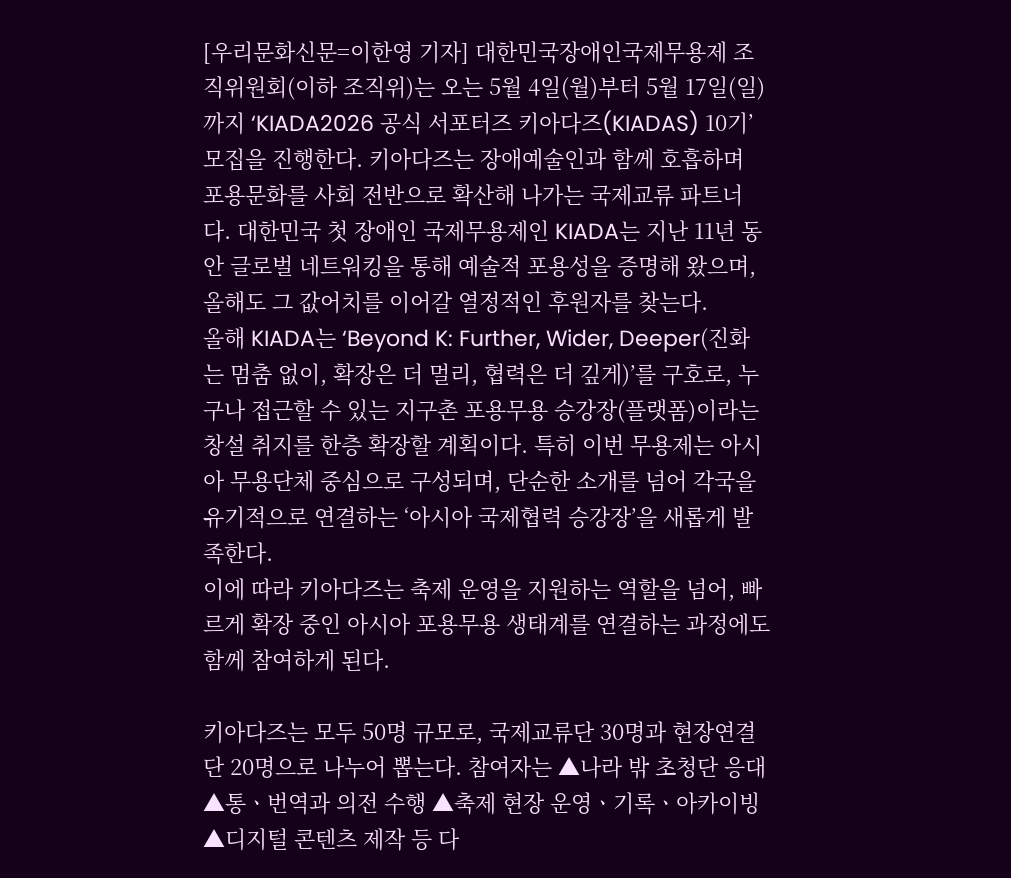[우리문화신문=이한영 기자] 대한민국장애인국제무용제 조직위원회(이하 조직위)는 오는 5월 4일(월)부터 5월 17일(일)까지 ‘KIADA2026 공식 서포터즈 키아다즈(KIADAS) 10기’ 모집을 진행한다. 키아다즈는 장애예술인과 함께 호흡하며 포용문화를 사회 전반으로 확산해 나가는 국제교류 파트너다. 대한민국 첫 장애인 국제무용제인 KIADA는 지난 11년 동안 글로벌 네트워킹을 통해 예술적 포용성을 증명해 왔으며, 올해도 그 값어치를 이어갈 열정적인 후원자를 찾는다.
올해 KIADA는 ‘Beyond K: Further, Wider, Deeper(진화는 멈춤 없이, 확장은 더 멀리, 협력은 더 깊게)’를 구호로, 누구나 접근할 수 있는 지구촌 포용무용 승강장(플랫폼)이라는 창설 취지를 한층 확장할 계획이다. 특히 이번 무용제는 아시아 무용단체 중심으로 구성되며, 단순한 소개를 넘어 각국을 유기적으로 연결하는 ‘아시아 국제협력 승강장’을 새롭게 발족한다.
이에 따라 키아다즈는 축제 운영을 지원하는 역할을 넘어, 빠르게 확장 중인 아시아 포용무용 생태계를 연결하는 과정에도 함께 참여하게 된다.

키아다즈는 모두 50명 규모로, 국제교류단 30명과 현장연결단 20명으로 나누어 뽑는다. 참여자는 ▲나라 밖 초청단 응대 ▲통ㆍ번역과 의전 수행 ▲축제 현장 운영ㆍ기록ㆍ아카이빙 ▲디지털 콘텐츠 제작 등 다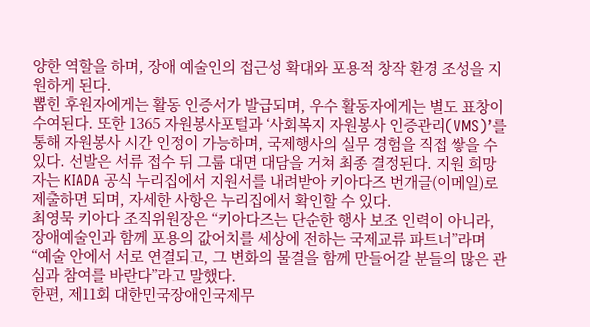양한 역할을 하며, 장애 예술인의 접근성 확대와 포용적 창작 환경 조성을 지원하게 된다.
뽑힌 후원자에게는 활동 인증서가 발급되며, 우수 활동자에게는 별도 표창이 수여된다. 또한 1365 자원봉사포털과 ‘사회복지 자원봉사 인증관리(VMS)’를 통해 자원봉사 시간 인정이 가능하며, 국제행사의 실무 경험을 직접 쌓을 수 있다. 선발은 서류 접수 뒤 그룹 대면 대담을 거쳐 최종 결정된다. 지원 희망자는 KIADA 공식 누리집에서 지원서를 내려받아 키아다즈 번개글(이메일)로 제출하면 되며, 자세한 사항은 누리집에서 확인할 수 있다.
최영묵 키아다 조직위원장은 “키아다즈는 단순한 행사 보조 인력이 아니라, 장애예술인과 함께 포용의 값어치를 세상에 전하는 국제교류 파트너”라며 “예술 안에서 서로 연결되고, 그 변화의 물결을 함께 만들어갈 분들의 많은 관심과 참여를 바란다”라고 말했다.
한편, 제11회 대한민국장애인국제무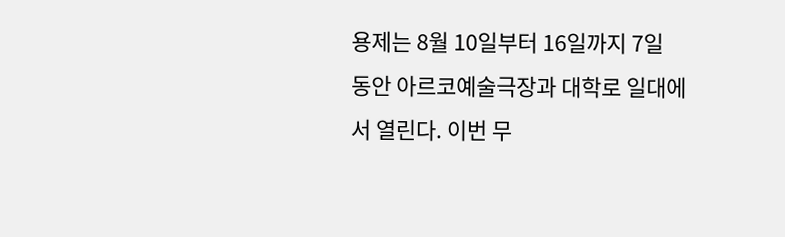용제는 8월 10일부터 16일까지 7일 동안 아르코예술극장과 대학로 일대에서 열린다. 이번 무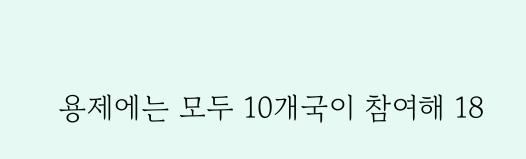용제에는 모두 10개국이 참여해 18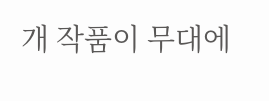개 작품이 무대에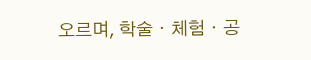오르며, 학술ㆍ체험ㆍ공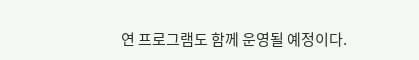연 프로그램도 함께 운영될 예정이다.